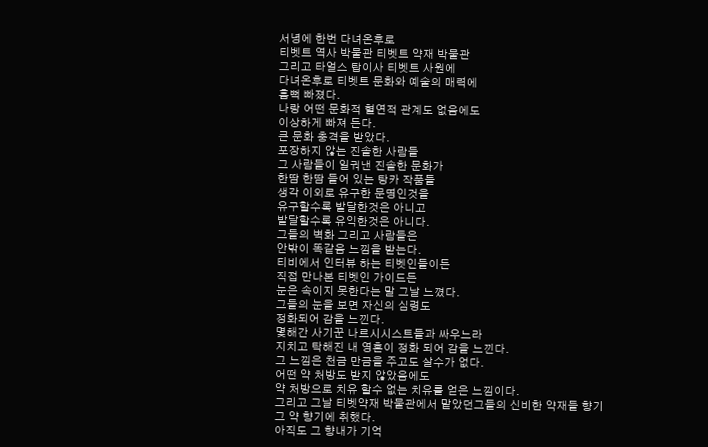서녕에 한번 다녀온후로
티벳트 역사 박물관 티벳트 약재 박물관
그리고 타얼스 탑이사 티벳트 사원에
다녀온후로 티벳트 문화와 예술의 매력에
흠뻑 빠졌다.
나랑 어떤 문화적 혈연적 관계도 없음에도
이상하게 빠져 든다.
큰 문화 충격을 받았다.
포장하지 않는 진솔한 사람들
그 사람들이 일궈낸 진솔한 문화가
한땀 한땀 들어 있는 탕카 작품들
생각 이외로 유구한 문명인것을
유구할수록 발달한것은 아니고
발달할수록 유익한것은 아니다.
그들의 벽화 그리고 사람들은
안밖이 똑같음 느낌을 받는다.
티비에서 인터뷰 하는 티벳인들이든
직접 만나본 티벳인 가이드든
눈은 속이지 못한다는 말 그날 느꼈다.
그들의 눈을 보면 자신의 심령도
정화되어 감을 느낀다.
몇해간 사기꾼 나르시시스트들과 싸우느라
지치고 탁해진 내 영혼이 정화 되어 감을 느낀다.
그 느낌은 천금 만금을 주고도 살수가 없다.
어떤 약 처방도 받지 않았음에도
약 처방으로 치유 할수 없는 치유를 얻은 느낌이다.
그리고 그날 티벳약재 박물관에서 맡았던그들의 신비한 약재들 향기
그 약 향기에 취했다.
아직도 그 향내가 기억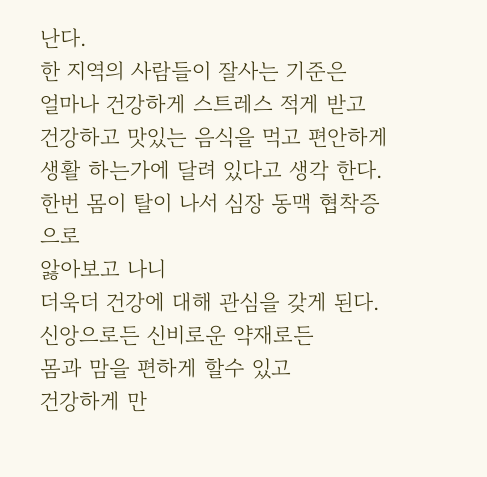난다.
한 지역의 사람들이 잘사는 기준은
얼마나 건강하게 스트레스 적게 받고
건강하고 맛있는 음식을 먹고 편안하게
생활 하는가에 달려 있다고 생각 한다.
한번 몸이 탈이 나서 심장 동맥 협착증으로
앓아보고 나니
더욱더 건강에 대해 관심을 갖게 된다.
신앙으로든 신비로운 약재로든
몸과 맘을 편하게 할수 있고
건강하게 만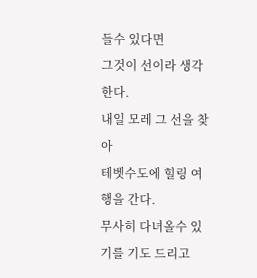들수 있다면
그것이 선이라 생각 한다.
내일 모레 그 선을 찾아
테벳수도에 힐링 여행을 간다.
무사히 다녀올수 있기를 기도 드리고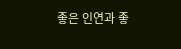좋은 인연과 좋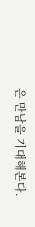은 만남을 기대해본다.